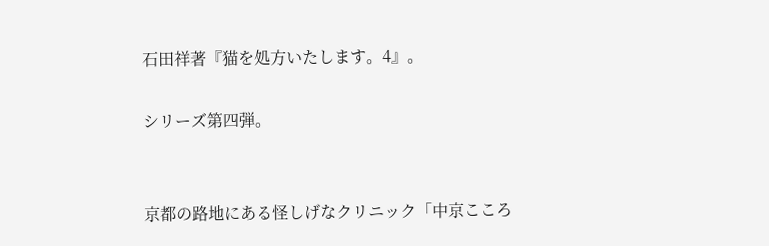石田祥著『猫を処方いたします。4』。

シリーズ第四弾。


京都の路地にある怪しげなクリニック「中京こころ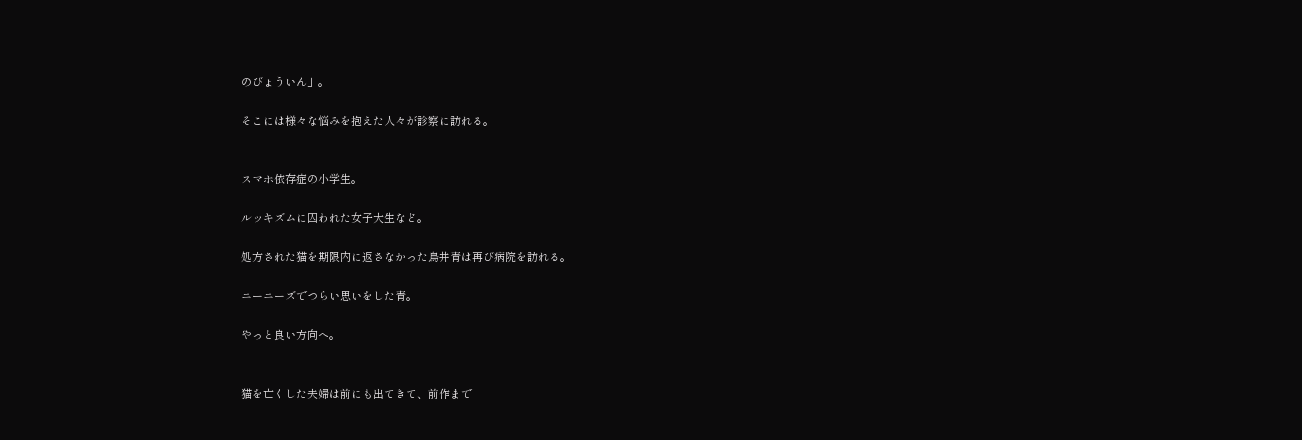のびょういん」。

そこには様々な悩みを抱えた人々が診察に訪れる。


スマホ依存症の小学生。

ルッキズムに囚われた女子大生など。

処方された猫を期限内に返さなかった鳥井青は再び病院を訪れる。

ニーニーズでつらい思いをした青。

やっと良い方向へ。


猫を亡くした夫婦は前にも出てきて、前作まで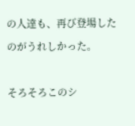の人達も、再び登場したのがうれしかった。

そろそろこのシ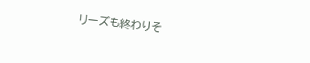リーズも終わりそ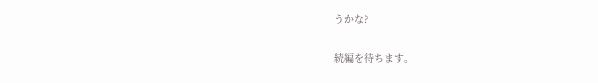うかな?

続編を待ちます。